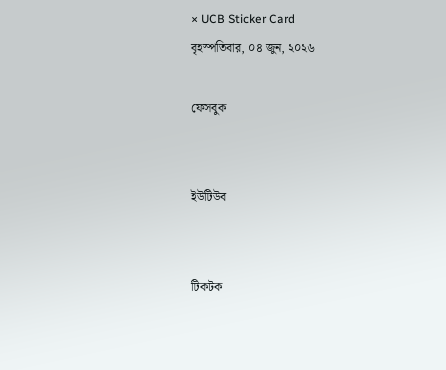× UCB Sticker Card
বৃহস্পতিবার, ০৪ জুন, ২০২৬

ফেসবুক


ইউটিউব


টিকটক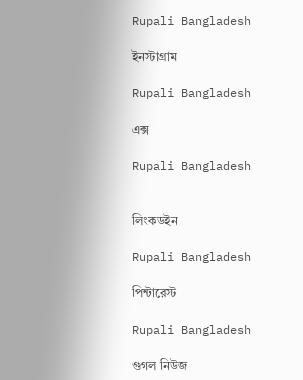Rupali Bangladesh

ইনস্টাগ্রাম

Rupali Bangladesh

এক্স

Rupali Bangladesh


লিংকডইন

Rupali Bangladesh

পিন্টারেস্ট

Rupali Bangladesh

গুগল নিউজ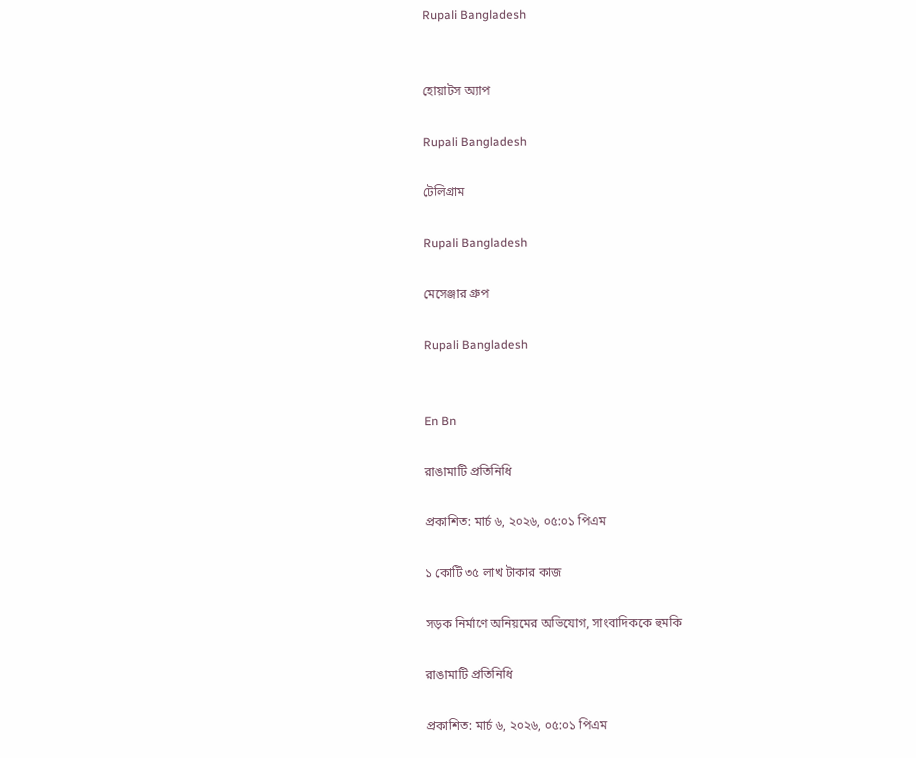Rupali Bangladesh


হোয়াটস অ্যাপ

Rupali Bangladesh

টেলিগ্রাম

Rupali Bangladesh

মেসেঞ্জার গ্রুপ

Rupali Bangladesh


En Bn

রাঙামাটি প্রতিনিধি

প্রকাশিত: মার্চ ৬, ২০২৬, ০৫:০১ পিএম

১ কোটি ৩৫ লাখ টাকার কাজ

সড়ক নির্মাণে অনিয়মের অভিযোগ, সাংবাদিককে হুমকি

রাঙামাটি প্রতিনিধি

প্রকাশিত: মার্চ ৬, ২০২৬, ০৫:০১ পিএম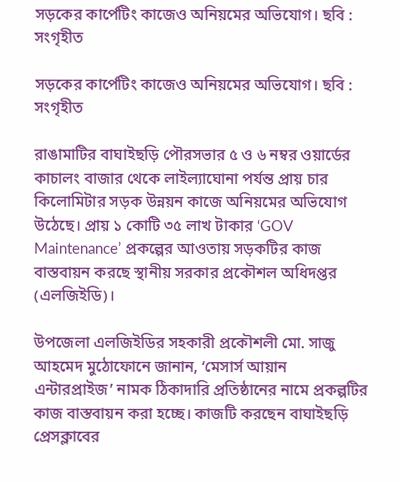সড়কের কার্পেটিং কাজেও অনিয়মের অভিযোগ। ছবি : সংগৃহীত

সড়কের কার্পেটিং কাজেও অনিয়মের অভিযোগ। ছবি : সংগৃহীত

রাঙামাটির বাঘাইছড়ি পৌরসভার ৫ ও ৬ নম্বর ওয়ার্ডের কাচালং বাজার থেকে লাইল্যাঘোনা পর্যন্ত প্রায় চার কিলোমিটার সড়ক উন্নয়ন কাজে অনিয়মের অভিযোগ উঠেছে। প্রায় ১ কোটি ৩৫ লাখ টাকার ‘GOV Maintenance’ প্রকল্পের আওতায় সড়কটির কাজ বাস্তবায়ন করছে স্থানীয় সরকার প্রকৌশল অধিদপ্তর (এলজিইডি)।

উপজেলা এলজিইডির সহকারী প্রকৌশলী মো. সাজু আহমেদ মুঠোফোনে জানান, ‘মেসার্স আয়ান এন্টারপ্রাইজ’ নামক ঠিকাদারি প্রতিষ্ঠানের নামে প্রকল্পটির কাজ বাস্তবায়ন করা হচ্ছে। কাজটি করছেন বাঘাইছড়ি প্রেসক্লাবের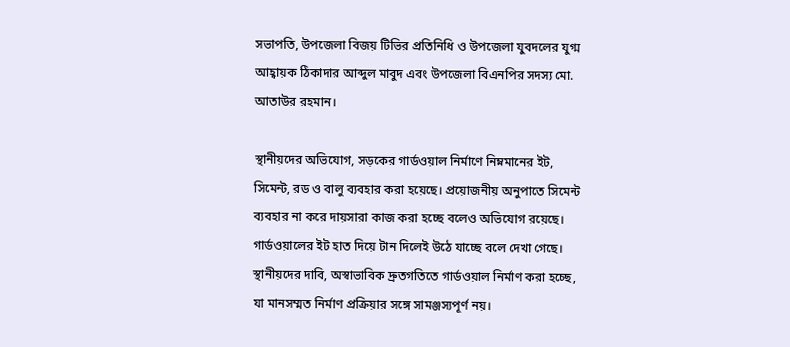সভাপতি, উপজেলা বিজয় টিভির প্রতিনিধি ও উপজেলা যুবদলের যুগ্ম আহ্বায়ক ঠিকাদার আব্দুল মাবুদ এবং উপজেলা বিএনপির সদস্য মো. আতাউর রহমান।

স্থানীয়দের অভিযোগ, সড়কের গার্ডওয়াল নির্মাণে নিম্নমানের ইট, সিমেন্ট, রড ও বালু ব্যবহার করা হয়েছে। প্রয়োজনীয় অনুপাতে সিমেন্ট ব্যবহার না করে দায়সারা কাজ করা হচ্ছে বলেও অভিযোগ রয়েছে। গার্ডওয়ালের ইট হাত দিয়ে টান দিলেই উঠে যাচ্ছে বলে দেখা গেছে। স্থানীয়দের দাবি, অস্বাভাবিক দ্রুতগতিতে গার্ডওয়াল নির্মাণ করা হচ্ছে, যা মানসম্মত নির্মাণ প্রক্রিয়ার সঙ্গে সামঞ্জস্যপূর্ণ নয়।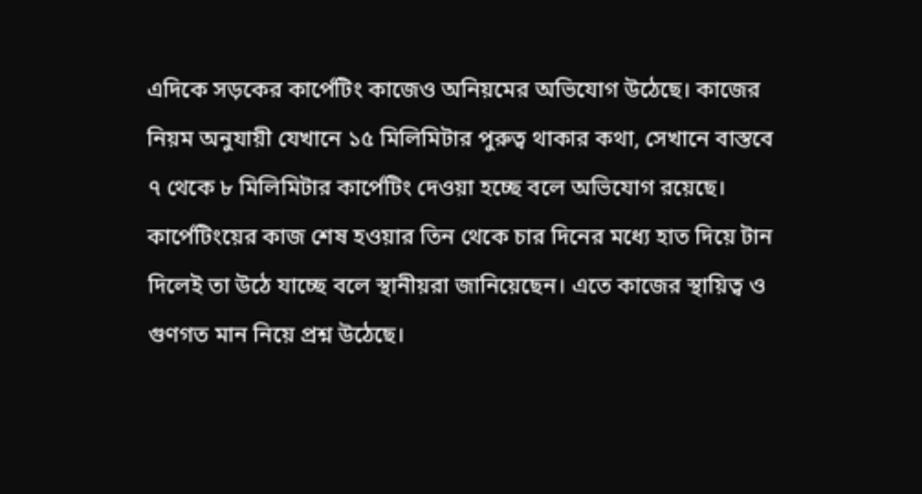এদিকে সড়কের কার্পেটিং কাজেও অনিয়মের অভিযোগ উঠেছে। কাজের নিয়ম অনুযায়ী যেখানে ১৫ মিলিমিটার পুরুত্ব থাকার কথা, সেখানে বাস্তবে ৭ থেকে ৮ মিলিমিটার কার্পেটিং দেওয়া হচ্ছে বলে অভিযোগ রয়েছে। কার্পেটিংয়ের কাজ শেষ হওয়ার তিন থেকে চার দিনের মধ্যে হাত দিয়ে টান দিলেই তা উঠে যাচ্ছে বলে স্থানীয়রা জানিয়েছেন। এতে কাজের স্থায়িত্ব ও গুণগত মান নিয়ে প্রশ্ন উঠেছে।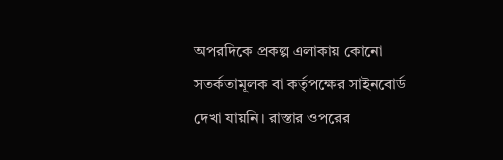অপরদিকে প্রকল্প এলাকায় কোনো সতর্কতামূলক বা কর্তৃপক্ষের সাইনবোর্ড দেখা যায়নি। রাস্তার ওপরের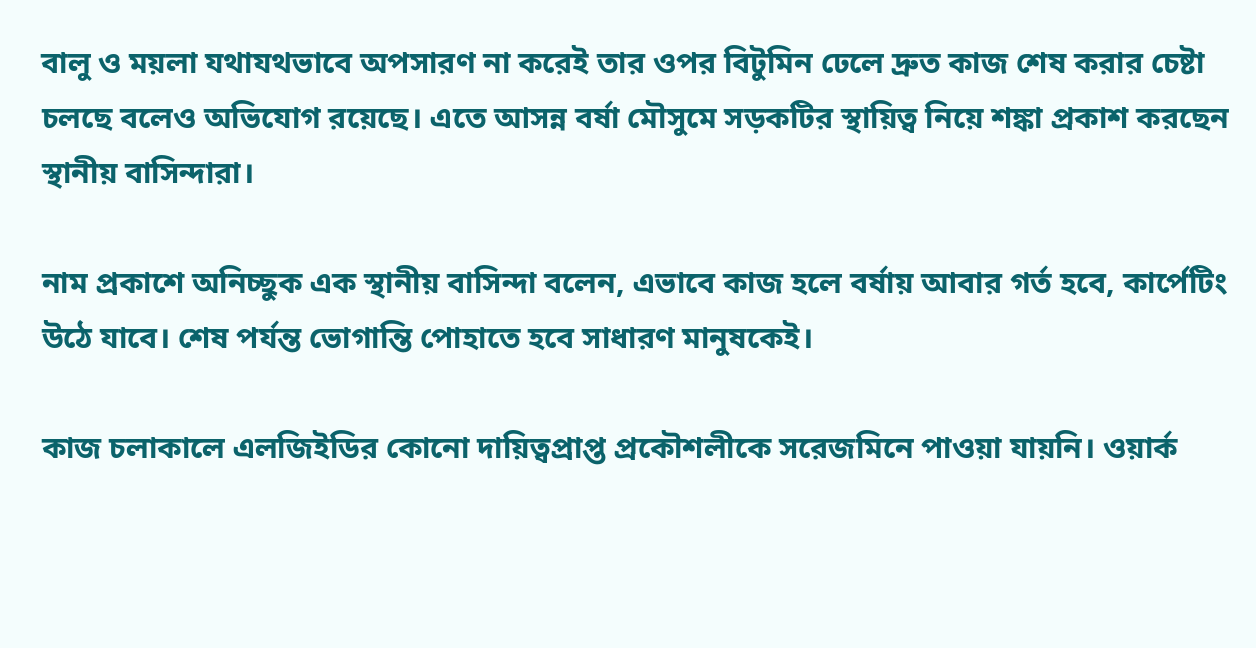বালু ও ময়লা যথাযথভাবে অপসারণ না করেই তার ওপর বিটুমিন ঢেলে দ্রুত কাজ শেষ করার চেষ্টা চলছে বলেও অভিযোগ রয়েছে। এতে আসন্ন বর্ষা মৌসুমে সড়কটির স্থায়িত্ব নিয়ে শঙ্কা প্রকাশ করছেন স্থানীয় বাসিন্দারা।

নাম প্রকাশে অনিচ্ছুক এক স্থানীয় বাসিন্দা বলেন, এভাবে কাজ হলে বর্ষায় আবার গর্ত হবে, কার্পেটিং উঠে যাবে। শেষ পর্যন্ত ভোগান্তি পোহাতে হবে সাধারণ মানুষকেই।

কাজ চলাকালে এলজিইডির কোনো দায়িত্বপ্রাপ্ত প্রকৌশলীকে সরেজমিনে পাওয়া যায়নি। ওয়ার্ক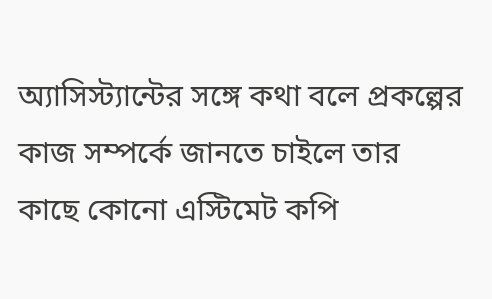অ্যাসিস্ট্যান্টের সঙ্গে কথা বলে প্রকল্পের কাজ সম্পর্কে জানতে চাইলে তার কাছে কোনো এস্টিমেট কপি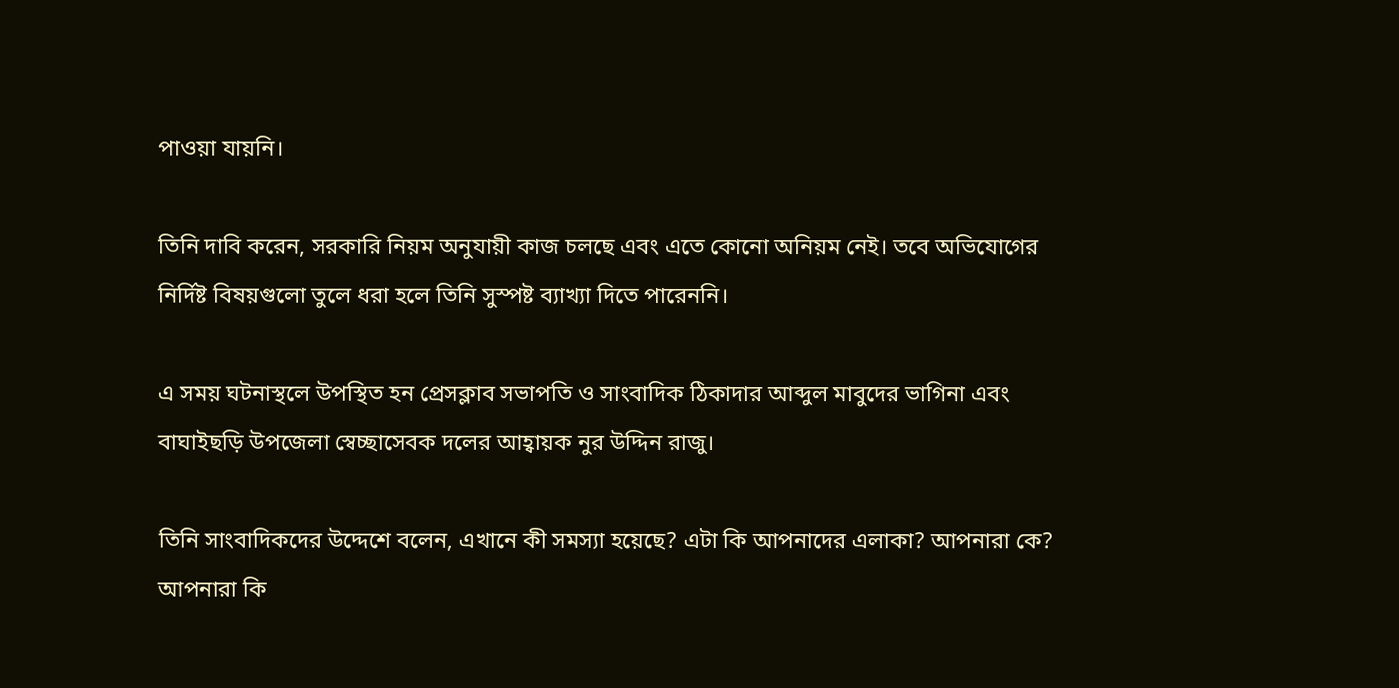পাওয়া যায়নি।

তিনি দাবি করেন, সরকারি নিয়ম অনুযায়ী কাজ চলছে এবং এতে কোনো অনিয়ম নেই। তবে অভিযোগের নির্দিষ্ট বিষয়গুলো তুলে ধরা হলে তিনি সুস্পষ্ট ব্যাখ্যা দিতে পারেননি।

এ সময় ঘটনাস্থলে উপস্থিত হন প্রেসক্লাব সভাপতি ও সাংবাদিক ঠিকাদার আব্দুল মাবুদের ভাগিনা এবং বাঘাইছড়ি উপজেলা স্বেচ্ছাসেবক দলের আহ্বায়ক নুর উদ্দিন রাজু।

তিনি সাংবাদিকদের উদ্দেশে বলেন, এখানে কী সমস্যা হয়েছে? এটা কি আপনাদের এলাকা? আপনারা কে? আপনারা কি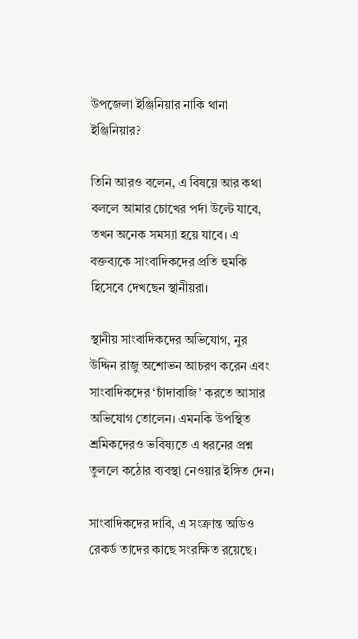উপজেলা ইঞ্জিনিয়ার নাকি থানা ইঞ্জিনিয়ার?

তিনি আরও বলেন, এ বিষয়ে আর কথা বললে আমার চোখের পর্দা উল্টে যাবে, তখন অনেক সমস্যা হয়ে যাবে। এ বক্তব্যকে সাংবাদিকদের প্রতি হুমকি হিসেবে দেখছেন স্থানীয়রা।

স্থানীয় সাংবাদিকদের অভিযোগ, নুর উদ্দিন রাজু অশোভন আচরণ করেন এবং সাংবাদিকদের ‘চাঁদাবাজি’ করতে আসার অভিযোগ তোলেন। এমনকি উপস্থিত শ্রমিকদেরও ভবিষ্যতে এ ধরনের প্রশ্ন তুললে কঠোর ব্যবস্থা নেওয়ার ইঙ্গিত দেন।

সাংবাদিকদের দাবি, এ সংক্রান্ত অডিও রেকর্ড তাদের কাছে সংরক্ষিত রয়েছে।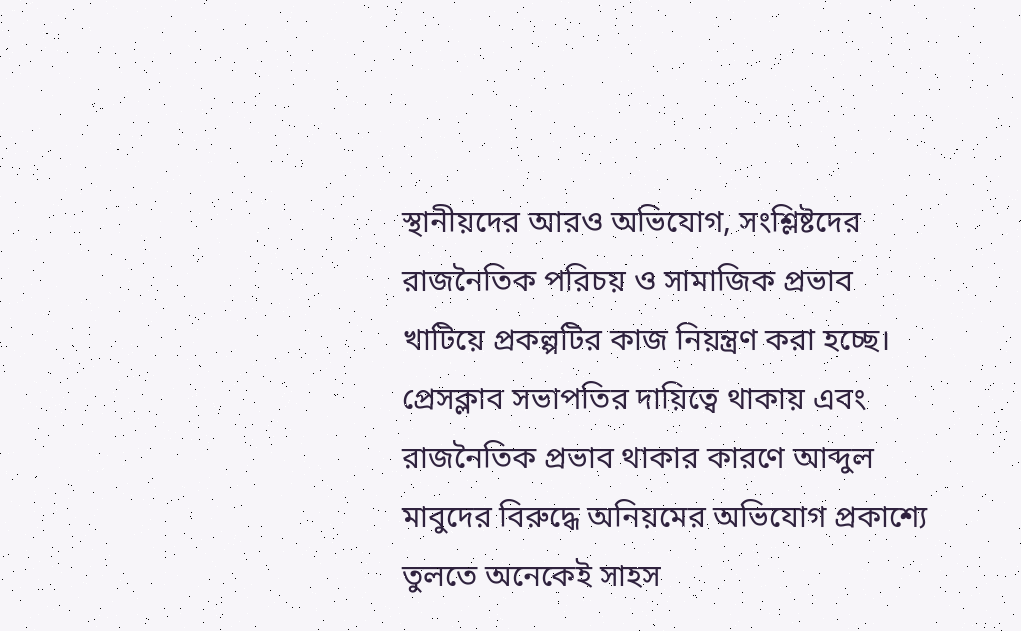স্থানীয়দের আরও অভিযোগ, সংশ্লিষ্টদের রাজনৈতিক পরিচয় ও সামাজিক প্রভাব খাটিয়ে প্রকল্পটির কাজ নিয়ন্ত্রণ করা হচ্ছে। প্রেসক্লাব সভাপতির দায়িত্বে থাকায় এবং রাজনৈতিক প্রভাব থাকার কারণে আব্দুল মাবুদের বিরুদ্ধে অনিয়মের অভিযোগ প্রকাশ্যে তুলতে অনেকেই সাহস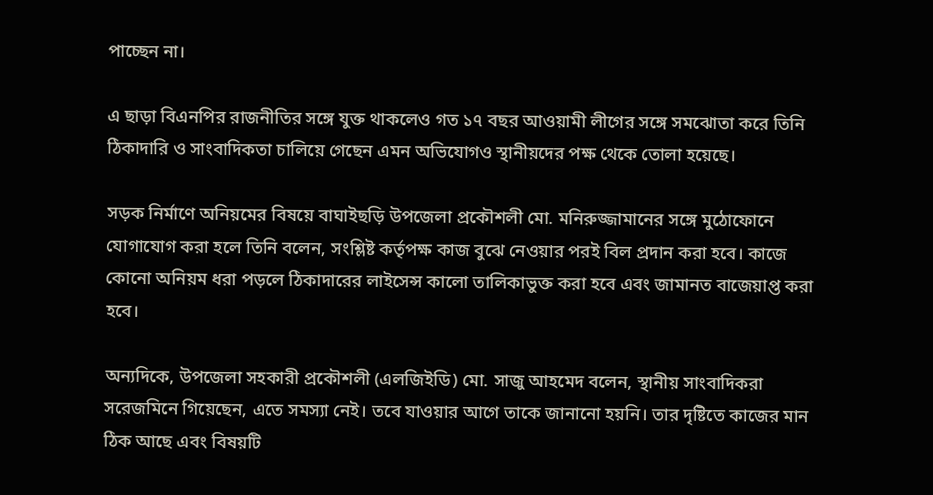পাচ্ছেন না।

এ ছাড়া বিএনপির রাজনীতির সঙ্গে যুক্ত থাকলেও গত ১৭ বছর আওয়ামী লীগের সঙ্গে সমঝোতা করে তিনি ঠিকাদারি ও সাংবাদিকতা চালিয়ে গেছেন এমন অভিযোগও স্থানীয়দের পক্ষ থেকে তোলা হয়েছে।

সড়ক নির্মাণে অনিয়মের বিষয়ে বাঘাইছড়ি উপজেলা প্রকৌশলী মো. মনিরুজ্জামানের সঙ্গে মুঠোফোনে যোগাযোগ করা হলে তিনি বলেন, সংশ্লিষ্ট কর্তৃপক্ষ কাজ বুঝে নেওয়ার পরই বিল প্রদান করা হবে। কাজে কোনো অনিয়ম ধরা পড়লে ঠিকাদারের লাইসেন্স কালো তালিকাভুক্ত করা হবে এবং জামানত বাজেয়াপ্ত করা হবে।

অন্যদিকে, উপজেলা সহকারী প্রকৌশলী (এলজিইডি) মো. সাজু আহমেদ বলেন, স্থানীয় সাংবাদিকরা সরেজমিনে গিয়েছেন, এতে সমস্যা নেই। তবে যাওয়ার আগে তাকে জানানো হয়নি। তার দৃষ্টিতে কাজের মান ঠিক আছে এবং বিষয়টি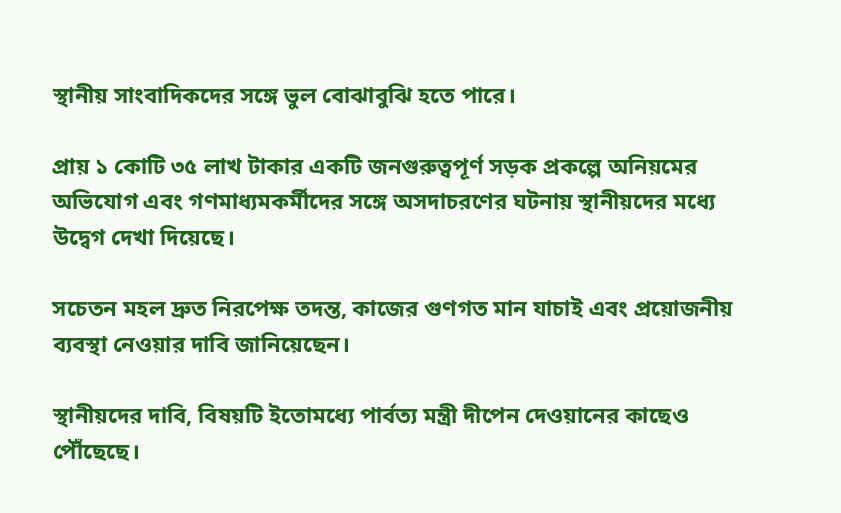স্থানীয় সাংবাদিকদের সঙ্গে ভুল বোঝাবুঝি হতে পারে।

প্রায় ১ কোটি ৩৫ লাখ টাকার একটি জনগুরুত্বপূর্ণ সড়ক প্রকল্পে অনিয়মের অভিযোগ এবং গণমাধ্যমকর্মীদের সঙ্গে অসদাচরণের ঘটনায় স্থানীয়দের মধ্যে উদ্বেগ দেখা দিয়েছে।

সচেতন মহল দ্রুত নিরপেক্ষ তদন্ত, কাজের গুণগত মান যাচাই এবং প্রয়োজনীয় ব্যবস্থা নেওয়ার দাবি জানিয়েছেন।

স্থানীয়দের দাবি, বিষয়টি ইতোমধ্যে পার্বত্য মন্ত্রী দীপেন দেওয়ানের কাছেও পৌঁছেছে।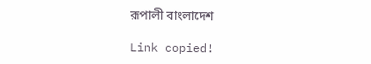রূপালী বাংলাদেশ

Link copied!